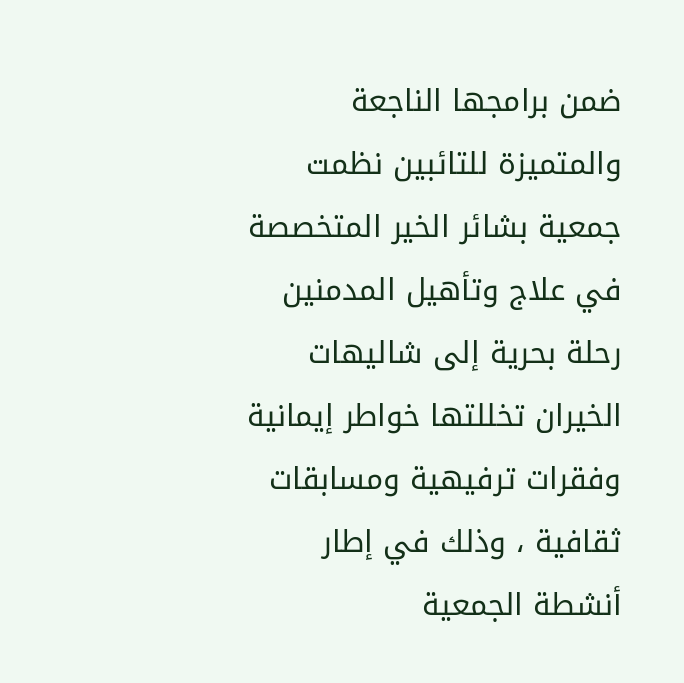ضمن برامجها الناجعة والمتميزة للتائبين نظمت جمعية بشائر الخير المتخصصة في علاج وتأهيل المدمنين رحلة بحرية إلى شاليهات الخيران تخللتها خواطر إيمانية وفقرات ترفيهية ومسابقات ثقافية ، وذلك في إطار أنشطة الجمعية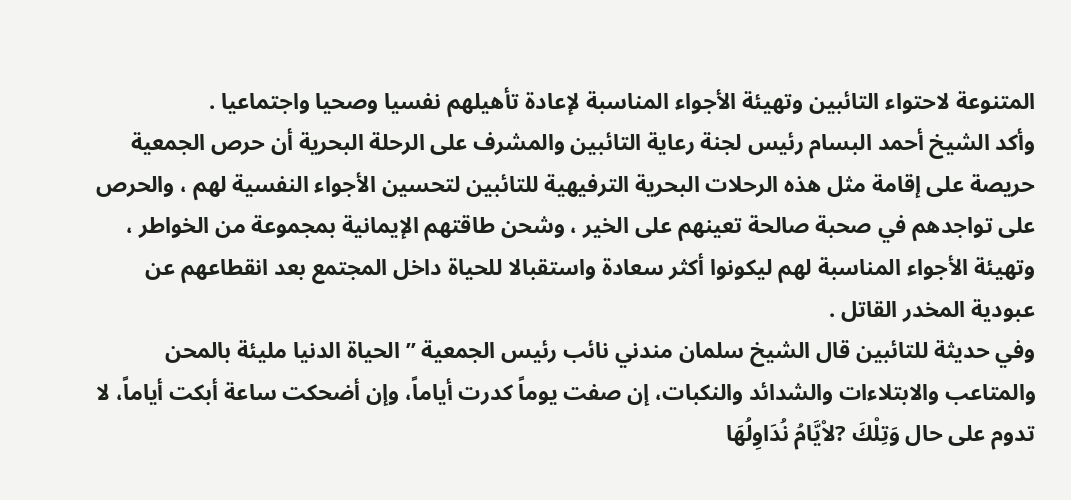المتنوعة لاحتواء التائبين وتهيئة الأجواء المناسبة لإعادة تأهيلهم نفسيا وصحيا واجتماعيا .
وأكد الشيخ أحمد البسام رئيس لجنة رعاية التائبين والمشرف على الرحلة البحرية أن حرص الجمعية حريصة على إقامة مثل هذه الرحلات البحرية الترفيهية للتائبين لتحسين الأجواء النفسية لهم ، والحرص على تواجدهم في صحبة صالحة تعينهم على الخير ، وشحن طاقتهم الإيمانية بمجموعة من الخواطر ، وتهيئة الأجواء المناسبة لهم ليكونوا أكثر سعادة واستقبالا للحياة داخل المجتمع بعد انقطاعهم عن عبودية المخدر القاتل .
وفي حديثة للتائبين قال الشيخ سلمان مندني نائب رئيس الجمعية ” الحياة الدنيا مليئة بالمحن والمتاعب والابتلاءات والشدائد والنكبات، إن صفت يوماً كدرت أياماً، وإن أضحكت ساعة أبكت أياماً، لا تدوم على حال وَتِلْكَ ?لاْيَّامُ نُدَاوِلُهَا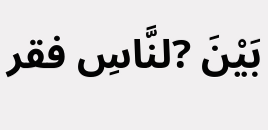بَيْنَ ?لنَّاسِ فقر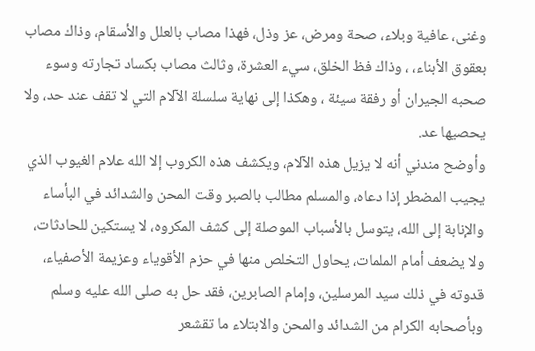وغنى، عافية وبلاء، صحة ومرض، عز وذل، فهذا مصاب بالعلل والأسقام، وذاك مصاب بعقوق الأبناء، ، وذاك فظ الخلق، سيء العشرة، وثالث مصاب بكساد تجارته وسوء صحبه الجيران أو رفقة سيئة ، وهكذا إلى نهاية سلسلة الآلام التي لا تقف عند حد، ولا يحصيها عد.
وأوضح مندني أنه لا يزيل هذه الآلام، ويكشف هذه الكروب إلا الله علام الغيوب الذي يجيب المضطر إذا دعاه، والمسلم مطالب بالصبر وقت المحن والشدائد في البأساء والإنابة إلى الله، يتوسل بالأسباب الموصلة إلى كشف المكروه، لا يستكين للحادثات، ولا يضعف أمام الملمات، يحاول التخلص منها في حزم الأقوياء وعزيمة الأصفياء، قدوته في ذلك سيد المرسلين، وإمام الصابرين، فقد حل به صلى الله عليه وسلم وبأصحابه الكرام من الشدائد والمحن والابتلاء ما تقشعر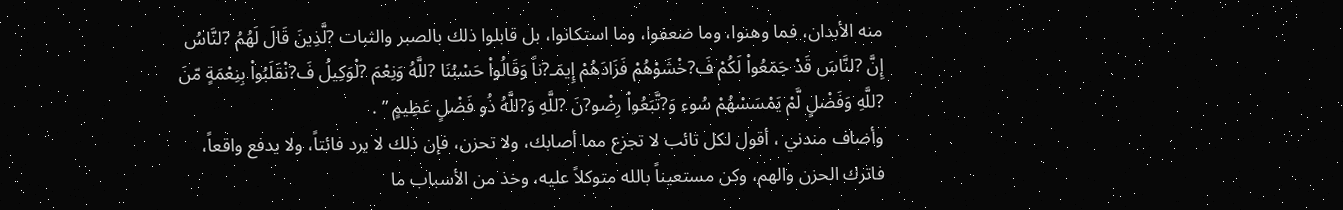منه الأبدان، فما وهنوا، وما ضعفوا، وما استكانوا، بل قابلوا ذلك بالصبر والثبات ?لَّذِينَ قَالَ لَهُمُ ?لنَّاسُ إِنَّ ?لنَّاسَ قَدْ جَمَعُواْ لَكُمْ فَ?خْشَوْهُمْ فَزَادَهُمْ إِيمَـ?ناً وَقَالُواْ حَسْبُنَا ?للَّهُ وَنِعْمَ ?لْوَكِيلُ فَ?نْقَلَبُواْ بِنِعْمَةٍ مّنَ ?للَّهِ وَفَضْلٍ لَّمْ يَمْسَسْهُمْ سُوء وَ?تَّبَعُواْ رِضْو?نَ ?للَّهِ وَ?للَّهُ ذُو فَضْلٍ عَظِيمٍ ” .
وأضاف مندني ، أقول لكل تائب لا تجزع مما أصابك، ولا تحزن، فإن ذلك لا يرد فائتاً، ولا يدفع واقعاً، فاترك الحزن والهم، وكن مستعيناً بالله متوكلاً عليه، وخذ من الأسباب ما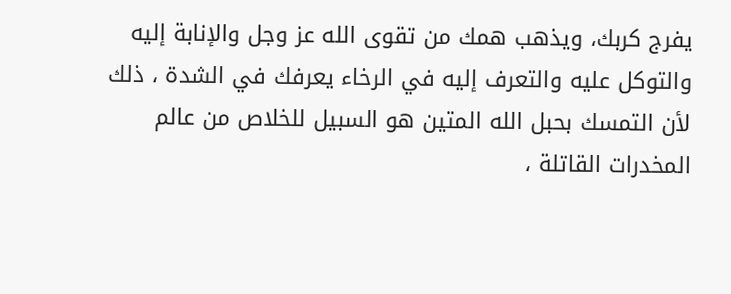يفرج كربك، ويذهب همك من تقوى الله عز وجل والإنابة إليه والتوكل عليه والتعرف إليه في الرخاء يعرفك في الشدة ، ذلك لأن التمسك بحبل الله المتين هو السبيل للخلاص من عالم المخدرات القاتلة ،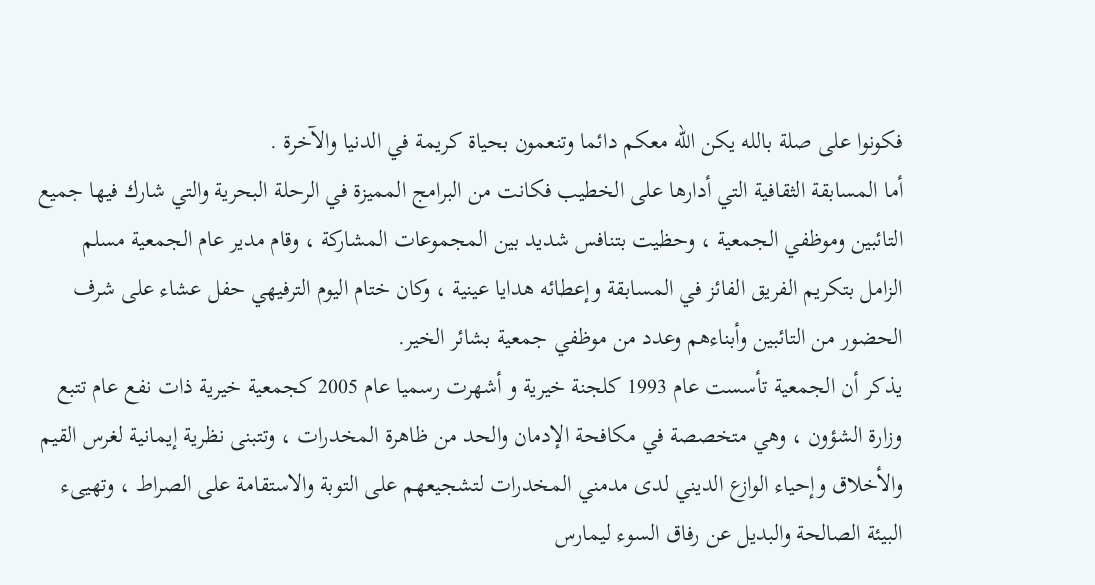فكونوا على صلة بالله يكن الله معكم دائما وتنعمون بحياة كريمة في الدنيا والآخرة .
أما المسابقة الثقافية التي أدارها على الخطيب فكانت من البرامج المميزة في الرحلة البحرية والتي شارك فيها جميع التائبين وموظفي الجمعية ، وحظيت بتنافس شديد بين المجموعات المشاركة ، وقام مدير عام الجمعية مسلم الزامل بتكريم الفريق الفائز في المسابقة وإعطائه هدايا عينية ، وكان ختام اليوم الترفيهي حفل عشاء على شرف الحضور من التائبين وأبناءهم وعدد من موظفي جمعية بشائر الخير.
يذكر أن الجمعية تأسست عام 1993 كلجنة خيرية و أشهرت رسميا عام 2005 كجمعية خيرية ذات نفع عام تتبع وزارة الشؤون ، وهي متخصصة في مكافحة الإدمان والحد من ظاهرة المخدرات ، وتتبنى نظرية إيمانية لغرس القيم والأخلاق وإحياء الوازع الديني لدى مدمني المخدرات لتشجيعهم على التوبة والاستقامة على الصراط ، وتهيىء البيئة الصالحة والبديل عن رفاق السوء ليمارس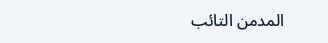المدمن التائب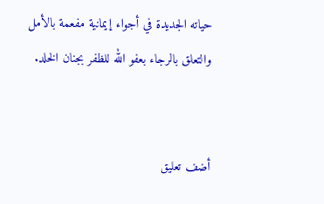حياته الجديدة في أجواء إيمانية مفعمة بالأمل والتعلق بالرجاء بعفو الله للظفر بجنان الخلد.


أضف تعليق